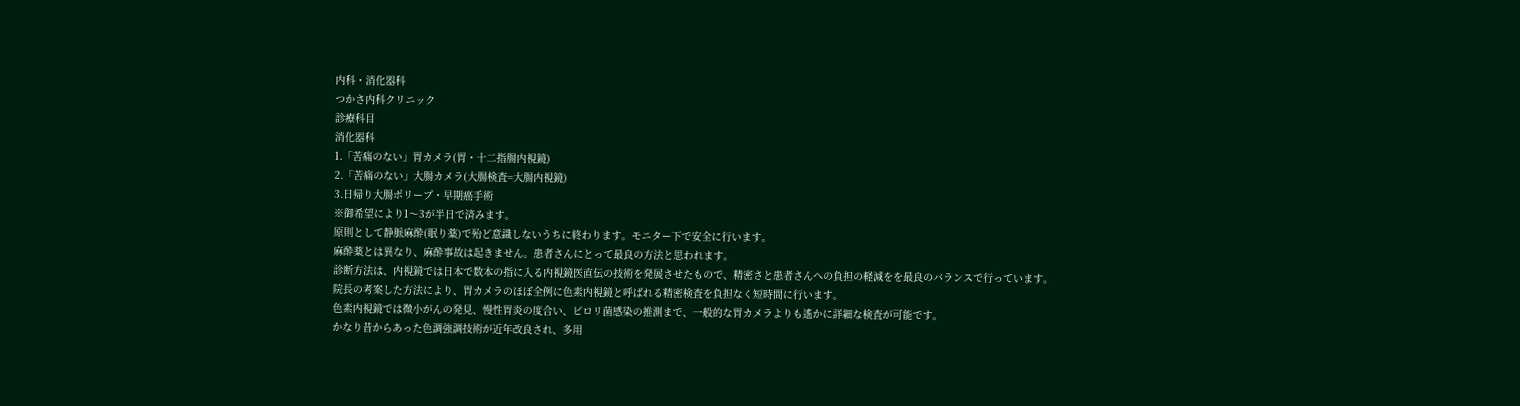内科・消化器科
つかさ内科クリニック
診療科目
消化器科
1.「苦痛のない」胃カメラ(胃・十二指腸内視鏡)
2.「苦痛のない」大腸カメラ(大腸検査=大腸内視鏡)
3.日帰り大腸ポリープ・早期癌手術
※御希望により1〜3が半日で済みます。
原則として静脈麻酔(眠り薬)で殆ど意識しないうちに終わります。モニター下で安全に行います。
麻酔薬とは異なり、麻酔事故は起きません。患者さんにとって最良の方法と思われます。
診断方法は、内視鏡では日本で数本の指に入る内視鏡医直伝の技術を発展させたもので、精密さと患者さんへの負担の軽減をを最良のバランスで行っています。
院長の考案した方法により、胃カメラのほぼ全例に色素内視鏡と呼ばれる精密検査を負担なく短時間に行います。
色素内視鏡では微小がんの発見、慢性胃炎の度合い、ピロリ菌感染の推測まで、一般的な胃カメラよりも遙かに詳細な検査が可能です。
かなり昔からあった色調強調技術が近年改良され、多用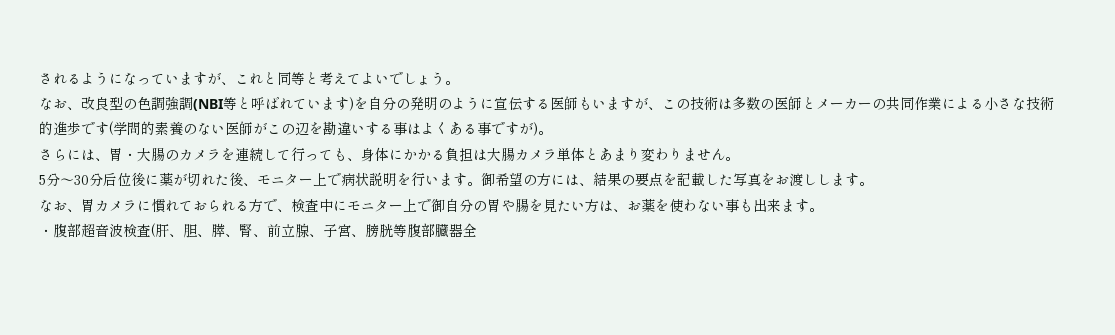されるようになっていますが、これと同等と考えてよいでしょう。
なお、改良型の色調強調(NBI等と呼ばれています)を自分の発明のように宣伝する医師もいますが、この技術は多数の医師とメーカーの共同作業による小さな技術的進歩です(学問的素養のない医師がこの辺を勘違いする事はよくある事ですが)。
さらには、胃・大腸のカメラを連続して行っても、身体にかかる負担は大腸カメラ単体とあまり変わりません。
5分〜30分后位後に薬が切れた後、モニター上で病状説明を行います。御希望の方には、結果の要点を記載した写真をお渡しします。
なお、胃カメラに慣れておられる方で、検査中にモニター上で御自分の胃や腸を見たい方は、お薬を使わない事も出来ます。
・腹部超音波検査(肝、胆、膵、腎、前立腺、子宮、膀胱等腹部臓器全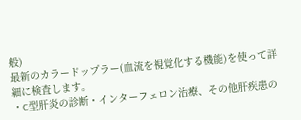般)
最新のカラードップラー(血流を視覚化する機能)を使って詳細に検査します。
・C型肝炎の診断・インターフェロン治療、その他肝疾患の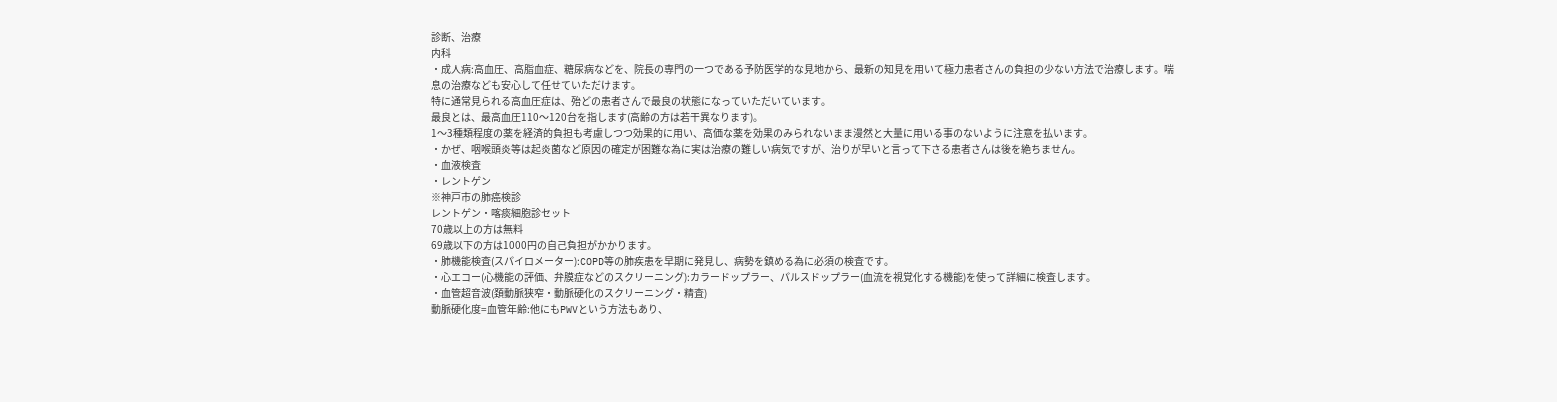診断、治療
内科
・成人病:高血圧、高脂血症、糖尿病などを、院長の専門の一つである予防医学的な見地から、最新の知見を用いて極力患者さんの負担の少ない方法で治療します。喘息の治療なども安心して任せていただけます。
特に通常見られる高血圧症は、殆どの患者さんで最良の状態になっていただいています。
最良とは、最高血圧110〜120台を指します(高齢の方は若干異なります)。
1〜3種類程度の薬を経済的負担も考慮しつつ効果的に用い、高価な薬を効果のみられないまま漫然と大量に用いる事のないように注意を払います。
・かぜ、咽喉頭炎等は起炎菌など原因の確定が困難な為に実は治療の難しい病気ですが、治りが早いと言って下さる患者さんは後を絶ちません。
・血液検査
・レントゲン
※神戸市の肺癌検診
レントゲン・喀痰細胞診セット
70歳以上の方は無料
69歳以下の方は1000円の自己負担がかかります。
・肺機能検査(スパイロメーター):COPD等の肺疾患を早期に発見し、病勢を鎮める為に必須の検査です。
・心エコー(心機能の評価、弁膜症などのスクリーニング):カラードップラー、パルスドップラー(血流を視覚化する機能)を使って詳細に検査します。
・血管超音波(頚動脈狭窄・動脈硬化のスクリーニング・精査)
動脈硬化度=血管年齢:他にもPWVという方法もあり、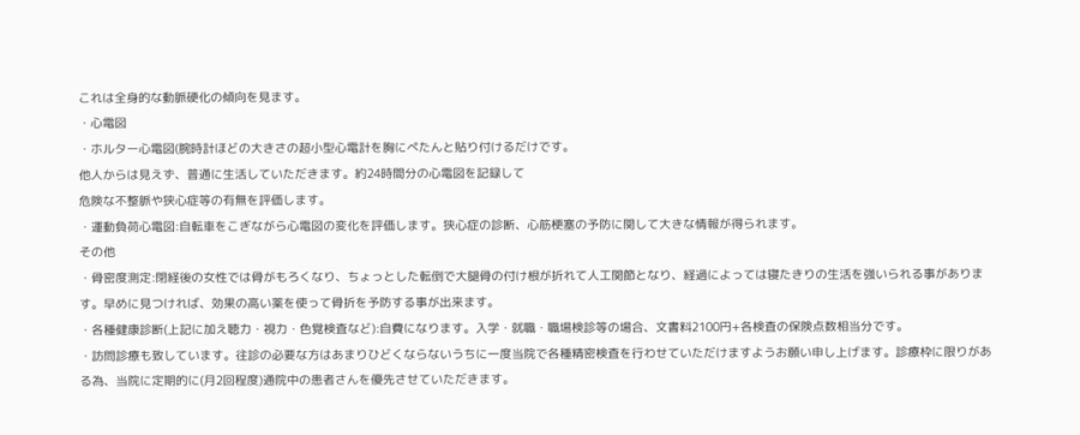これは全身的な動脈硬化の傾向を見ます。
・心電図
・ホルター心電図(腕時計ほどの大きさの超小型心電計を胸にぺたんと貼り付けるだけです。
他人からは見えず、普通に生活していただきます。約24時間分の心電図を記録して
危険な不整脈や狭心症等の有無を評価します。
・運動負荷心電図:自転車をこぎながら心電図の変化を評価します。狭心症の診断、心筋梗塞の予防に関して大きな情報が得られます。
その他
・骨密度測定:閉経後の女性では骨がもろくなり、ちょっとした転倒で大腿骨の付け根が折れて人工関節となり、経過によっては寝たきりの生活を強いられる事があります。早めに見つければ、効果の高い薬を使って骨折を予防する事が出来ます。
・各種健康診断(上記に加え聴力・視力・色覚検査など):自費になります。入学・就職・職場検診等の場合、文書料2100円+各検査の保険点数相当分です。
・訪問診療も致しています。往診の必要な方はあまりひどくならないうちに一度当院で各種精密検査を行わせていただけますようお願い申し上げます。診療枠に限りがある為、当院に定期的に(月2回程度)通院中の患者さんを優先させていただきます。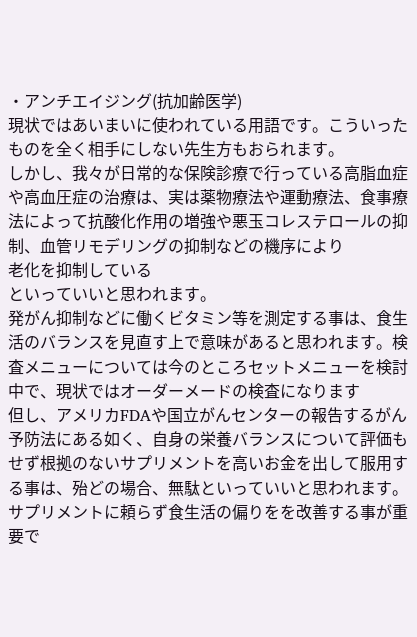・アンチエイジング(抗加齢医学)
現状ではあいまいに使われている用語です。こういったものを全く相手にしない先生方もおられます。
しかし、我々が日常的な保険診療で行っている高脂血症や高血圧症の治療は、実は薬物療法や運動療法、食事療法によって抗酸化作用の増強や悪玉コレステロールの抑制、血管リモデリングの抑制などの機序により
老化を抑制している
といっていいと思われます。
発がん抑制などに働くビタミン等を測定する事は、食生活のバランスを見直す上で意味があると思われます。検査メニューについては今のところセットメニューを検討中で、現状ではオーダーメードの検査になります
但し、アメリカFDAや国立がんセンターの報告するがん予防法にある如く、自身の栄養バランスについて評価もせず根拠のないサプリメントを高いお金を出して服用する事は、殆どの場合、無駄といっていいと思われます。サプリメントに頼らず食生活の偏りをを改善する事が重要で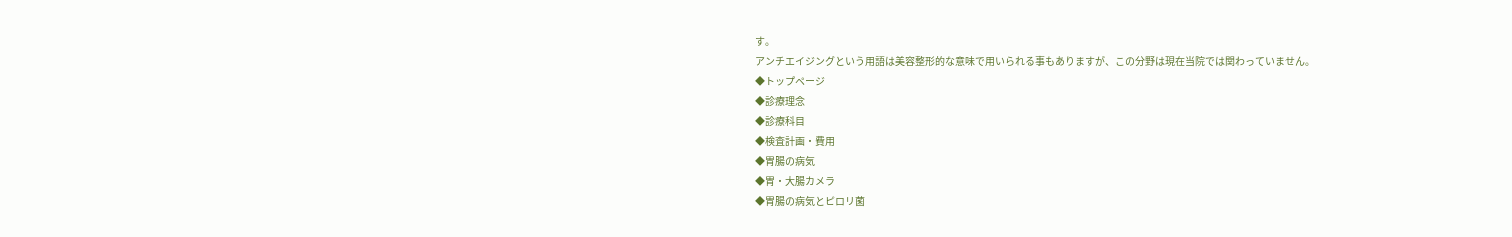す。
アンチエイジングという用語は美容整形的な意味で用いられる事もありますが、この分野は現在当院では関わっていません。
◆トップページ
◆診療理念
◆診療科目
◆検査計画・費用
◆胃腸の病気
◆胃・大腸カメラ
◆胃腸の病気とピロリ菌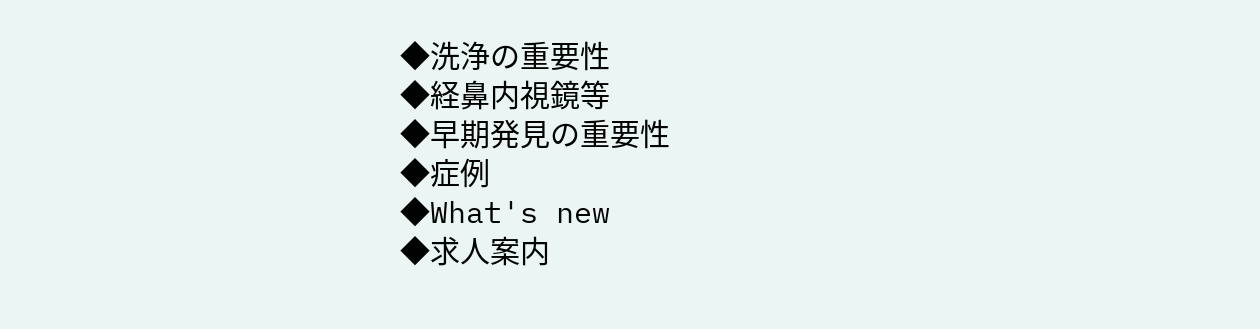◆洗浄の重要性
◆経鼻内視鏡等
◆早期発見の重要性
◆症例
◆What's new
◆求人案内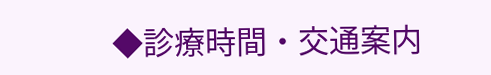◆診療時間・交通案内